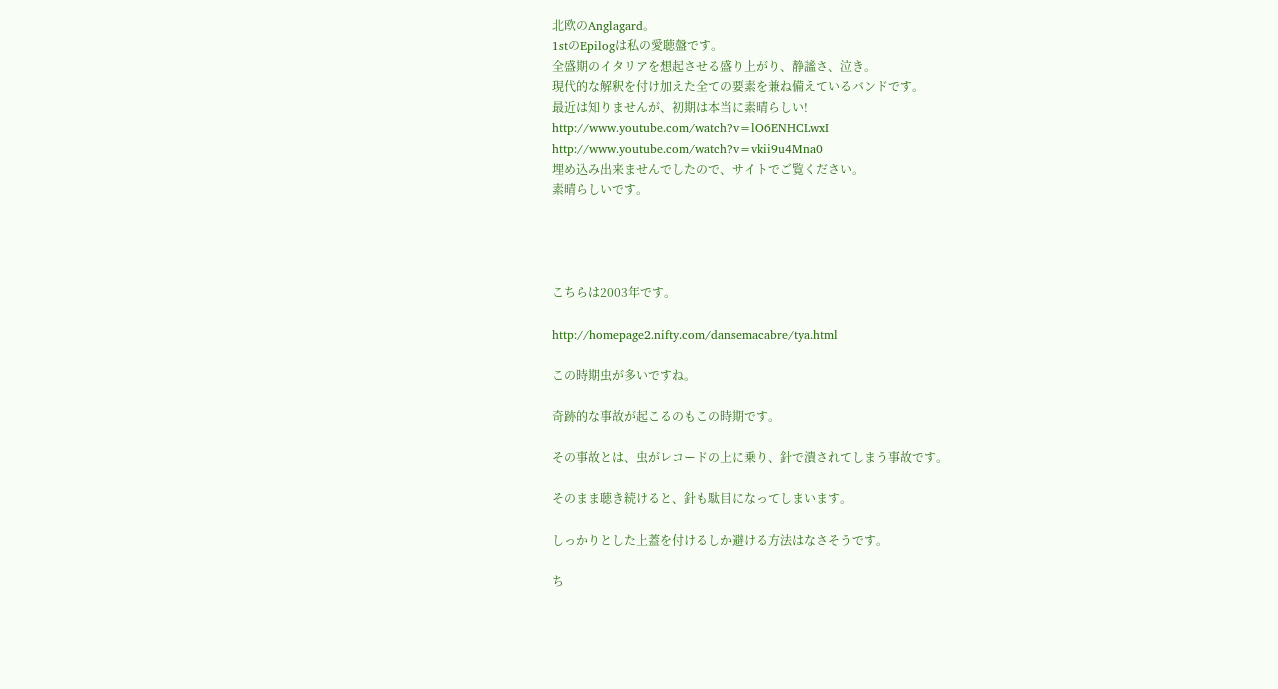北欧のAnglagard。
1stのEpilogは私の愛聴盤です。
全盛期のイタリアを想起させる盛り上がり、静謐さ、泣き。
現代的な解釈を付け加えた全ての要素を兼ね備えているバンドです。
最近は知りませんが、初期は本当に素晴らしい!
http://www.youtube.com/watch?v=lO6ENHCLwxI
http://www.youtube.com/watch?v=vkii9u4Mna0
埋め込み出来ませんでしたので、サイトでご覧ください。
素晴らしいです。




こちらは2003年です。

http://homepage2.nifty.com/dansemacabre/tya.html

この時期虫が多いですね。

奇跡的な事故が起こるのもこの時期です。

その事故とは、虫がレコードの上に乗り、針で潰されてしまう事故です。

そのまま聴き続けると、針も駄目になってしまいます。

しっかりとした上蓋を付けるしか避ける方法はなさそうです。

ち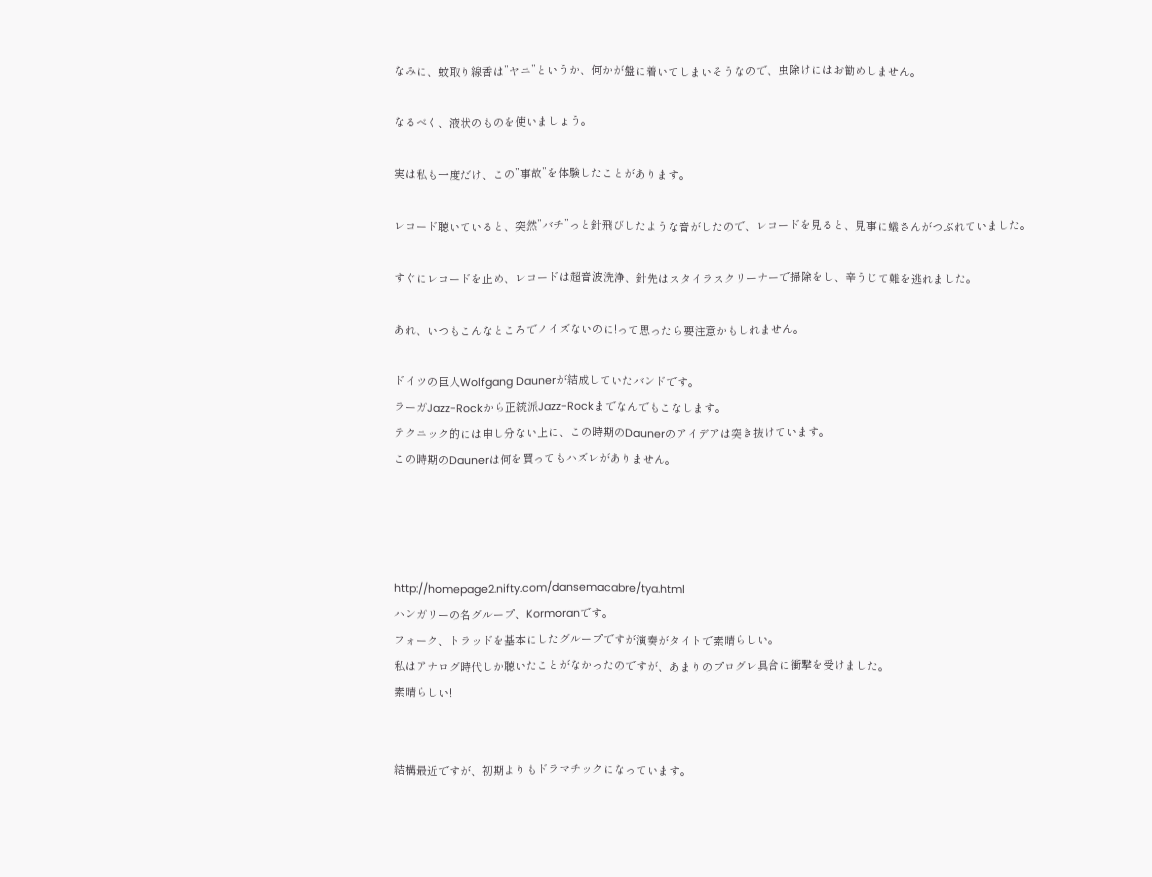なみに、蚊取り線香は”ヤニ”というか、何かが盤に着いてしまいそうなので、虫除けにはお勧めしません。

なるべく、液状のものを使いましょう。

実は私も一度だけ、この”事故”を体験したことがあります。

レコード聴いていると、突然”バチ”っと針飛びしたような音がしたので、レコードを見ると、見事に蟻さんがつぶれていました。

すぐにレコードを止め、レコードは超音波洗浄、針先はスタイラスクリーナーで掃除をし、辛うじて難を逃れました。

あれ、いつもこんなところでノイズないのに!って思ったら要注意かもしれません。

ドイツの巨人Wolfgang Daunerが結成していたバンドです。
ラーガJazz-Rockから正統派Jazz-Rockまでなんでもこなします。
テクニック的には申し分ない上に、この時期のDaunerのアイデアは突き抜けています。
この時期のDaunerは何を買ってもハズレがありません。




http://homepage2.nifty.com/dansemacabre/tya.html
ハンガリーの名グループ、Kormoranです。
フォーク、トラッドを基本にしたグループですが演奏がタイトで素晴らしい。
私はアナログ時代しか聴いたことがなかったのですが、あまりのプログレ具合に衝撃を受けました。
素晴らしい!


結構最近ですが、初期よりもドラマチックになっています。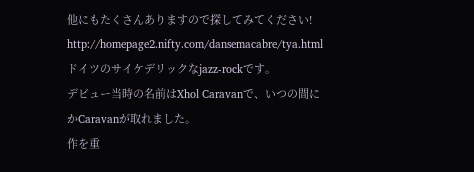他にもたくさんありますので探してみてください!
http://homepage2.nifty.com/dansemacabre/tya.html
ドイツのサイケデリックなjazz-rockです。
デビュー当時の名前はXhol Caravanで、いつの間にかCaravanが取れました。
作を重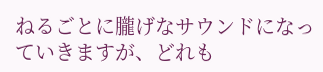ねるごとに朧げなサウンドになっていきますが、どれも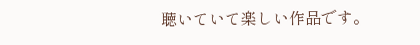聴いていて楽しい作品です。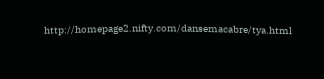http://homepage2.nifty.com/dansemacabre/tya.html